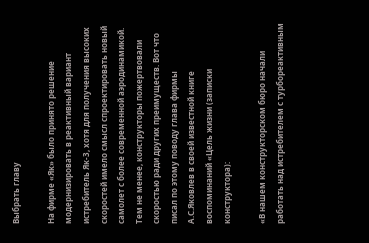Выбрать главу

На фирме «Як» было принято решение модернизировать в реактивный вариант истребитель Як-3, хотя для получения высоких скоростей имело смысл спроектировать новый самолет с более современной аэродинамикой. Тем не менее, конструкторы пожертвовали скоростью ради других преимуществ. Вот что писал по этому поводу глава фирмы А.С.Яковлев в своей известной книге воспоминаний «Цель жизни (записки конструктора):

«В нашем конструкторском бюро начали работать над истребителем с турбореактивным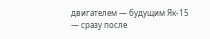двигателем — будущим Як-15 — сразу после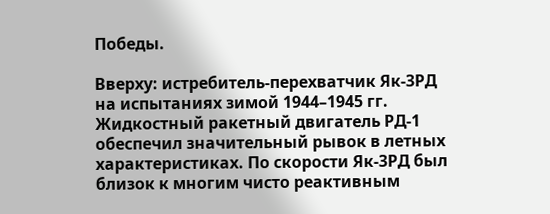Победы.

Вверху: истребитель-перехватчик Як-3РД на испытаниях зимой 1944–1945 гг. Жидкостный ракетный двигатель РД-1 обеспечил значительный рывок в летных характеристиках. По скорости Як-3РД был близок к многим чисто реактивным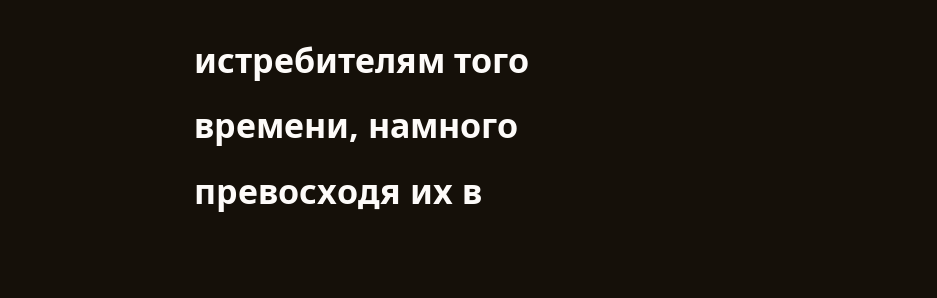истребителям того времени, намного превосходя их в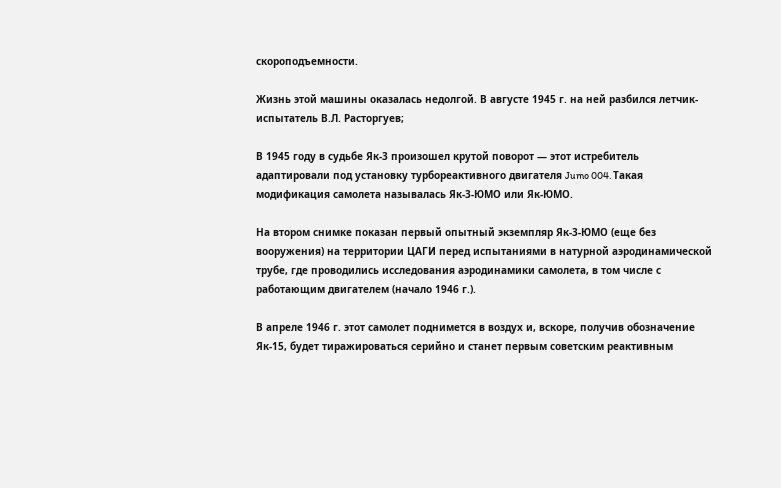скороподъемности.

Жизнь этой машины оказалась недолгой. В августе 1945 г. на ней разбился летчик- испытатель В.Л. Расторгуев;

В 1945 году в судьбе Як-3 произошел крутой поворот — этот истребитель адаптировали под установку турбореактивного двигателя Jumo 004. Такая модификация самолета называлась Як-3-ЮМО или Як-ЮМО.

На втором снимке показан первый опытный экземпляр Як-3-ЮМО (еще без вооружения) на территории ЦАГИ перед испытаниями в натурной аэродинамической трубе, где проводились исследования аэродинамики самолета, в том числе с работающим двигателем (начало 1946 г.).

В апреле 1946 г. этот самолет поднимется в воздух и, вскоре, получив обозначение Як-15, будет тиражироваться серийно и станет первым советским реактивным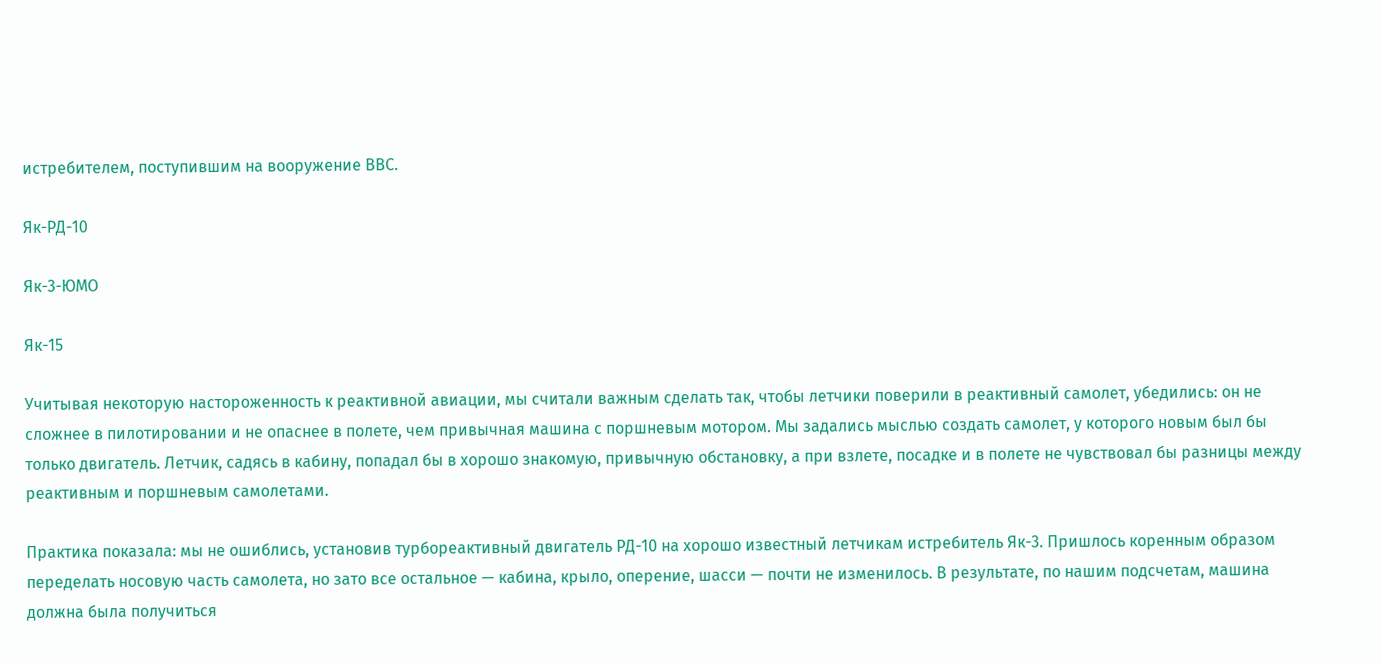истребителем, поступившим на вооружение ВВС.

Як-РД-10

Як-3-ЮМО

Як-15

Учитывая некоторую настороженность к реактивной авиации, мы считали важным сделать так, чтобы летчики поверили в реактивный самолет, убедились: он не сложнее в пилотировании и не опаснее в полете, чем привычная машина с поршневым мотором. Мы задались мыслью создать самолет, у которого новым был бы только двигатель. Летчик, садясь в кабину, попадал бы в хорошо знакомую, привычную обстановку, а при взлете, посадке и в полете не чувствовал бы разницы между реактивным и поршневым самолетами.

Практика показала: мы не ошиблись, установив турбореактивный двигатель РД-10 на хорошо известный летчикам истребитель Як-3. Пришлось коренным образом переделать носовую часть самолета, но зато все остальное — кабина, крыло, оперение, шасси — почти не изменилось. В результате, по нашим подсчетам, машина должна была получиться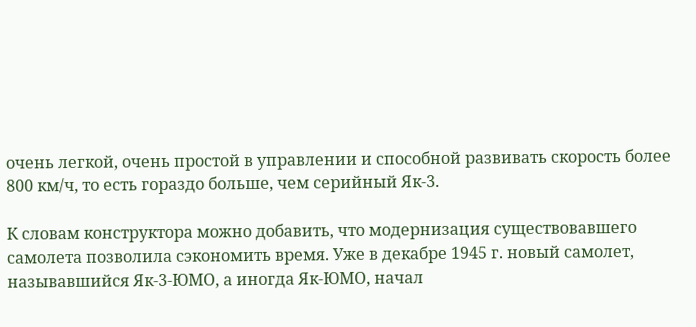очень легкой, очень простой в управлении и способной развивать скорость более 800 км/ч, то есть гораздо больше, чем серийный Як-3.

К словам конструктора можно добавить, что модернизация существовавшего самолета позволила сэкономить время. Уже в декабре 1945 г. новый самолет, называвшийся Як-3-ЮМО, а иногда Як-ЮМО, начал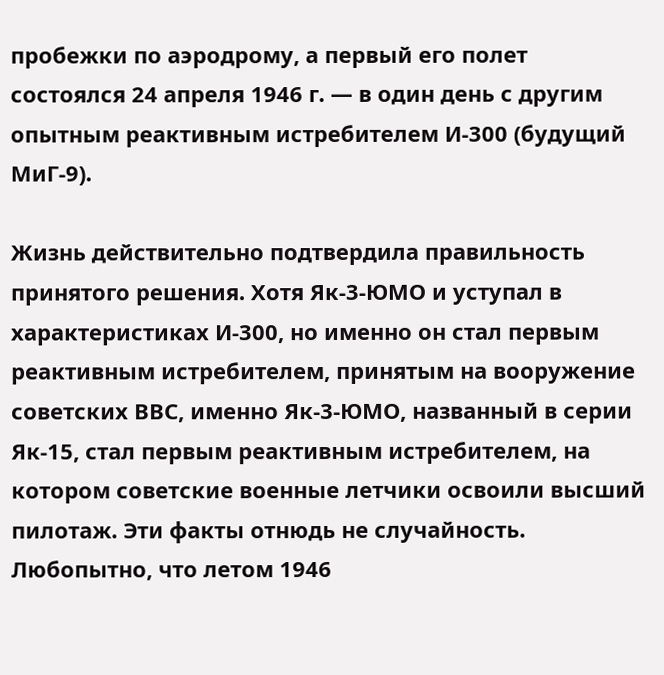пробежки по аэродрому, а первый его полет состоялся 24 апреля 1946 г. — в один день с другим опытным реактивным истребителем И-300 (будущий МиГ-9).

Жизнь действительно подтвердила правильность принятого решения. Хотя Як-3-ЮМО и уступал в характеристиках И-300, но именно он стал первым реактивным истребителем, принятым на вооружение советских ВВС, именно Як-3-ЮМО, названный в серии Як-15, стал первым реактивным истребителем, на котором советские военные летчики освоили высший пилотаж. Эти факты отнюдь не случайность. Любопытно, что летом 1946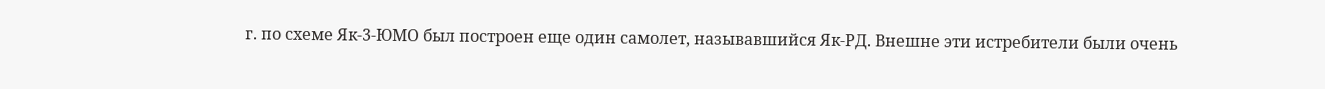г. по схеме Як-3-ЮМО был построен еще один самолет, называвшийся Як-РД. Внешне эти истребители были очень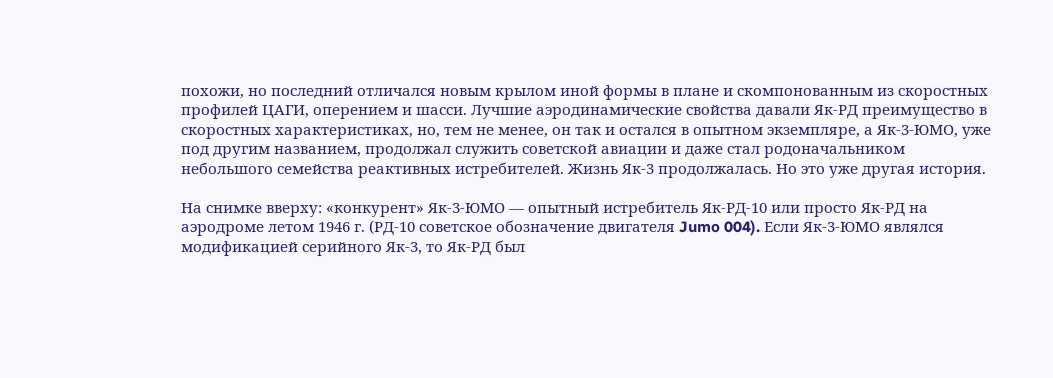похожи, но последний отличался новым крылом иной формы в плане и скомпонованным из скоростных профилей ЦАГИ, оперением и шасси. Лучшие аэродинамические свойства давали Як-РД преимущество в скоростных характеристиках, но, тем не менее, он так и остался в опытном экземпляре, а Як-3-ЮМО, уже под другим названием, продолжал служить советской авиации и даже стал родоначальником небольшого семейства реактивных истребителей. Жизнь Як-3 продолжалась. Но это уже другая история.

На снимке вверху: «конкурент» Як-3-ЮМО — опытный истребитель Як-РД-10 или просто Як-РД на аэродроме летом 1946 г. (РД-10 советское обозначение двигателя Jumo 004). Если Як-3-ЮМО являлся модификацией серийного Як-3, то Як-РД был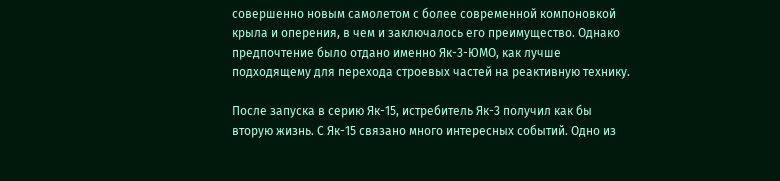совершенно новым самолетом с более современной компоновкой крыла и оперения, в чем и заключалось его преимущество. Однако предпочтение было отдано именно Як-3-ЮМО, как лучше подходящему для перехода строевых частей на реактивную технику.

После запуска в серию Як-15, истребитель Як-3 получил как бы вторую жизнь. С Як-15 связано много интересных событий. Одно из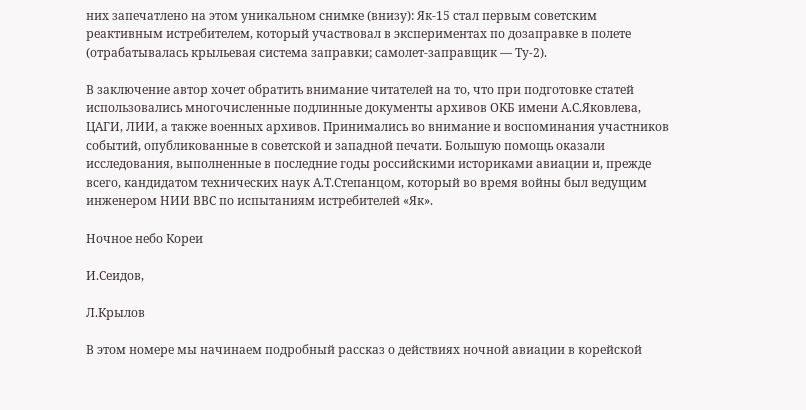них запечатлено на этом уникальном снимке (внизу): Як-15 стал первым советским реактивным истребителем, который участвовал в экспериментах по дозаправке в полете (отрабатывалась крыльевая система заправки; самолет-заправщик — Ту-2).

В заключение автор хочет обратить внимание читателей на то, что при подготовке статей использовались многочисленные подлинные документы архивов ОКБ имени А.С.Яковлева, ЦАГИ, ЛИИ, а также военных архивов. Принимались во внимание и воспоминания участников событий, опубликованные в советской и западной печати. Большую помощь оказали исследования, выполненные в последние годы российскими историками авиации и, прежде всего, кандидатом технических наук А.Т.Степанцом, который во время войны был ведущим инженером НИИ ВВС по испытаниям истребителей «Як».

Ночное небо Кореи

И.Сеидов,

Л.Крылов

В этом номере мы начинаем подробный рассказ о действиях ночной авиации в корейской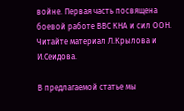войне. Первая часть посвящена боевой работе ВВС КНА и сил ООН. Читайте материал Л.Крылова и И.Сеидова.

В предлагаемой статье мы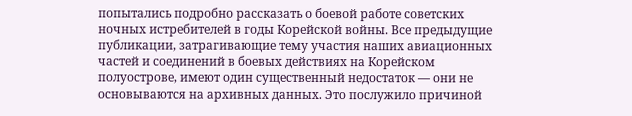попытались подробно рассказать о боевой работе советских ночных истребителей в годы Корейской войны. Все предыдущие публикации, затрагивающие тему участия наших авиационных частей и соединений в боевых действиях на Корейском полуострове, имеют один существенный недостаток — они не основываются на архивных данных. Это послужило причиной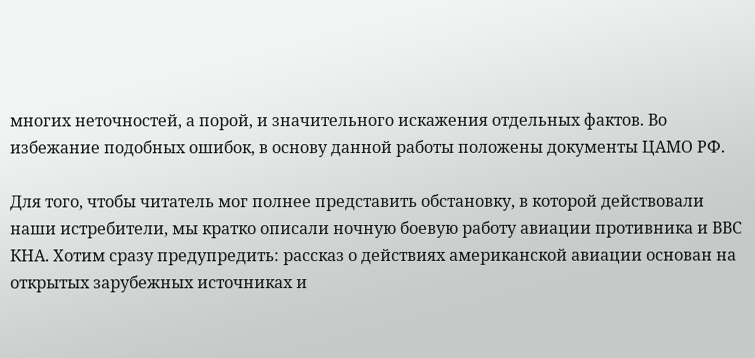многих неточностей, а порой, и значительного искажения отдельных фактов. Во избежание подобных ошибок, в основу данной работы положены документы ЦАМО РФ.

Для того, чтобы читатель мог полнее представить обстановку, в которой действовали наши истребители, мы кратко описали ночную боевую работу авиации противника и ВВС КНА. Хотим сразу предупредить: рассказ о действиях американской авиации основан на открытых зарубежных источниках и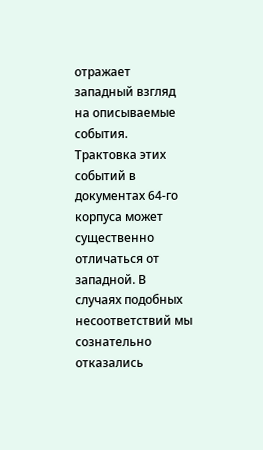отражает западный взгляд на описываемые события. Трактовка этих событий в документах 64-го корпуса может существенно отличаться от западной. В случаях подобных несоответствий мы сознательно отказались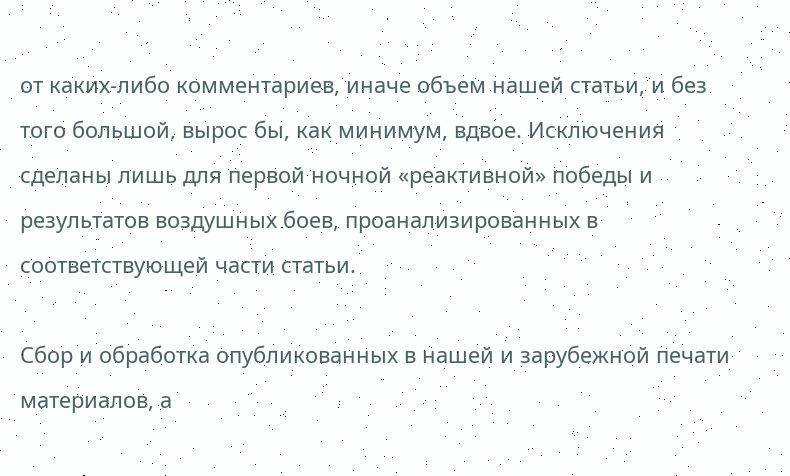от каких-либо комментариев, иначе объем нашей статьи, и без того большой, вырос бы, как минимум, вдвое. Исключения сделаны лишь для первой ночной «реактивной» победы и результатов воздушных боев, проанализированных в соответствующей части статьи.

Сбор и обработка опубликованных в нашей и зарубежной печати материалов, а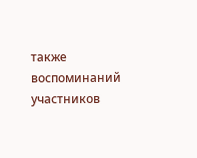также воспоминаний участников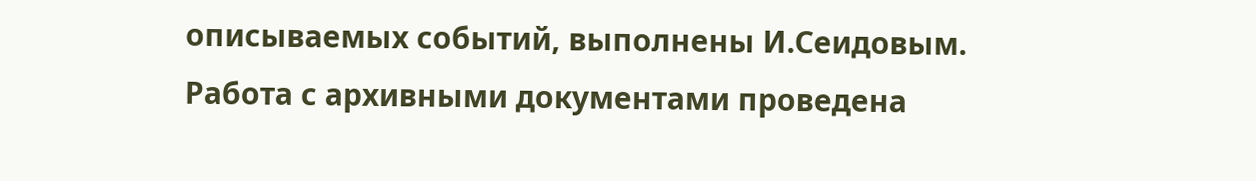описываемых событий, выполнены И.Сеидовым. Работа с архивными документами проведена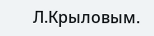Л.Крыловым.